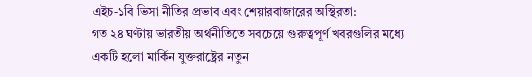এইচ-১বি ভিসা নীতির প্রভাব এবং শেয়ারবাজারের অস্থিরতা:
গত ২৪ ঘণ্টায় ভারতীয় অর্থনীতিতে সবচেয়ে গুরুত্বপূর্ণ খবরগুলির মধ্যে একটি হলো মার্কিন যুক্তরাষ্ট্রের নতুন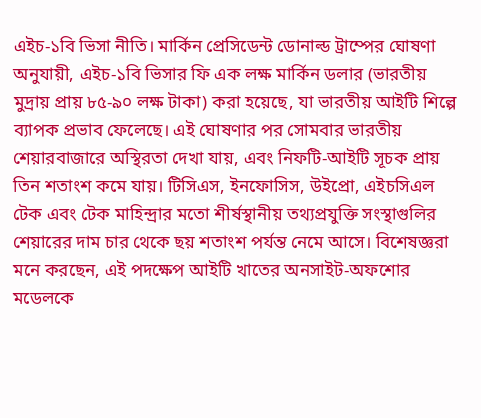এইচ-১বি ভিসা নীতি। মার্কিন প্রেসিডেন্ট ডোনাল্ড ট্রাম্পের ঘোষণা অনুযায়ী, এইচ-১বি ভিসার ফি এক লক্ষ মার্কিন ডলার (ভারতীয় মুদ্রায় প্রায় ৮৫-৯০ লক্ষ টাকা) করা হয়েছে, যা ভারতীয় আইটি শিল্পে ব্যাপক প্রভাব ফেলেছে। এই ঘোষণার পর সোমবার ভারতীয় শেয়ারবাজারে অস্থিরতা দেখা যায়, এবং নিফটি-আইটি সূচক প্রায় তিন শতাংশ কমে যায়। টিসিএস, ইনফোসিস, উইপ্রো, এইচসিএল টেক এবং টেক মাহিন্দ্রার মতো শীর্ষস্থানীয় তথ্যপ্রযুক্তি সংস্থাগুলির শেয়ারের দাম চার থেকে ছয় শতাংশ পর্যন্ত নেমে আসে। বিশেষজ্ঞরা মনে করছেন, এই পদক্ষেপ আইটি খাতের অনসাইট-অফশোর মডেলকে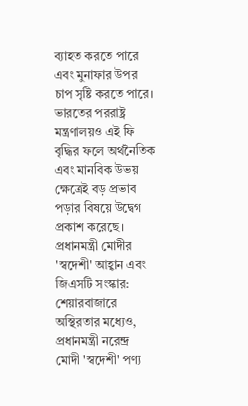ব্যাহত করতে পারে এবং মুনাফার উপর চাপ সৃষ্টি করতে পারে। ভারতের পররাষ্ট্র মন্ত্রণালয়ও এই ফি বৃদ্ধির ফলে অর্থনৈতিক এবং মানবিক উভয় ক্ষেত্রেই বড় প্রভাব পড়ার বিষয়ে উদ্বেগ প্রকাশ করেছে।
প্রধানমন্ত্রী মোদীর 'স্বদেশী' আহ্বান এবং জিএসটি সংস্কার:
শেয়ারবাজারে অস্থিরতার মধ্যেও, প্রধানমন্ত্রী নরেন্দ্র মোদী 'স্বদেশী' পণ্য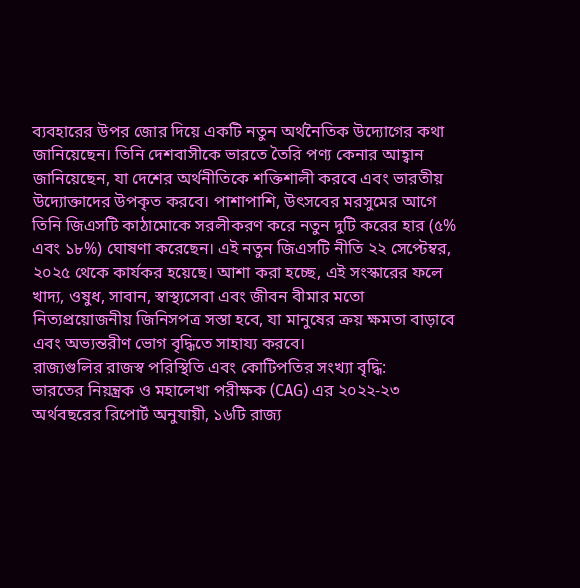ব্যবহারের উপর জোর দিয়ে একটি নতুন অর্থনৈতিক উদ্যোগের কথা জানিয়েছেন। তিনি দেশবাসীকে ভারতে তৈরি পণ্য কেনার আহ্বান জানিয়েছেন, যা দেশের অর্থনীতিকে শক্তিশালী করবে এবং ভারতীয় উদ্যোক্তাদের উপকৃত করবে। পাশাপাশি, উৎসবের মরসুমের আগে তিনি জিএসটি কাঠামোকে সরলীকরণ করে নতুন দুটি করের হার (৫% এবং ১৮%) ঘোষণা করেছেন। এই নতুন জিএসটি নীতি ২২ সেপ্টেম্বর, ২০২৫ থেকে কার্যকর হয়েছে। আশা করা হচ্ছে, এই সংস্কারের ফলে খাদ্য, ওষুধ, সাবান, স্বাস্থ্যসেবা এবং জীবন বীমার মতো নিত্যপ্রয়োজনীয় জিনিসপত্র সস্তা হবে, যা মানুষের ক্রয় ক্ষমতা বাড়াবে এবং অভ্যন্তরীণ ভোগ বৃদ্ধিতে সাহায্য করবে।
রাজ্যগুলির রাজস্ব পরিস্থিতি এবং কোটিপতির সংখ্যা বৃদ্ধি:
ভারতের নিয়ন্ত্রক ও মহালেখা পরীক্ষক (CAG) এর ২০২২-২৩ অর্থবছরের রিপোর্ট অনুযায়ী, ১৬টি রাজ্য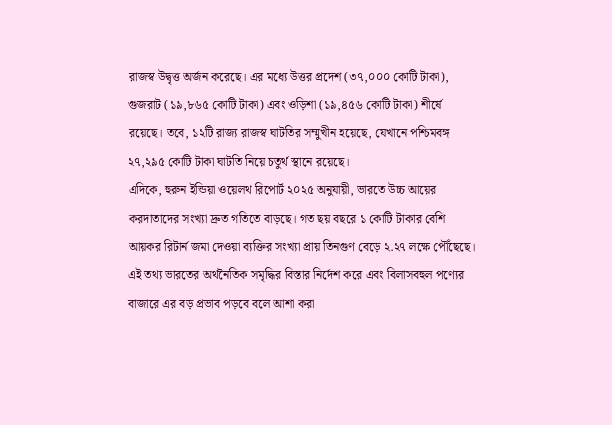রাজস্ব উদ্বৃত্ত অর্জন করেছে। এর মধ্যে উত্তর প্রদেশ (৩৭,০০০ কোটি টাকা), গুজরাট (১৯,৮৬৫ কোটি টাকা) এবং ওড়িশা (১৯,৪৫৬ কোটি টাকা) শীর্ষে রয়েছে। তবে, ১২টি রাজ্য রাজস্ব ঘাটতির সম্মুখীন হয়েছে, যেখানে পশ্চিমবঙ্গ ২৭,২৯৫ কোটি টাকা ঘাটতি নিয়ে চতুর্থ স্থানে রয়েছে।
এদিকে, হুরুন ইন্ডিয়া ওয়েলথ রিপোর্ট ২০২৫ অনুযায়ী, ভারতে উচ্চ আয়ের করদাতাদের সংখ্যা দ্রুত গতিতে বাড়ছে। গত ছয় বছরে ১ কোটি টাকার বেশি আয়কর রিটার্ন জমা দেওয়া ব্যক্তির সংখ্যা প্রায় তিনগুণ বেড়ে ২.২৭ লক্ষে পৌঁছেছে। এই তথ্য ভারতের অর্থনৈতিক সমৃদ্ধির বিস্তার নির্দেশ করে এবং বিলাসবহুল পণ্যের বাজারে এর বড় প্রভাব পড়বে বলে আশা করা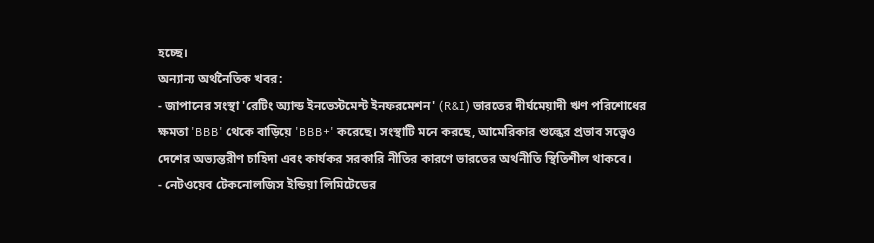হচ্ছে।
অন্যান্য অর্থনৈতিক খবর:
- জাপানের সংস্থা 'রেটিং অ্যান্ড ইনভেস্টমেন্ট ইনফরমেশন' (R&I) ভারতের দীর্ঘমেয়াদী ঋণ পরিশোধের ক্ষমতা 'BBB' থেকে বাড়িয়ে 'BBB+' করেছে। সংস্থাটি মনে করছে, আমেরিকার শুল্কের প্রভাব সত্ত্বেও দেশের অভ্যন্তরীণ চাহিদা এবং কার্যকর সরকারি নীতির কারণে ভারতের অর্থনীতি স্থিতিশীল থাকবে।
- নেটওয়েব টেকনোলজিস ইন্ডিয়া লিমিটেডের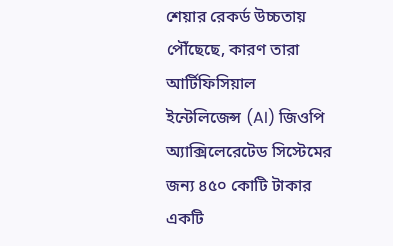শেয়ার রেকর্ড উচ্চতায় পৌঁছেছে, কারণ তারা আর্টিফিসিয়াল ইন্টেলিজেন্স (AI) জিওপি অ্যাক্সিলেরেটেড সিস্টেমের জন্য ৪৫০ কোটি টাকার একটি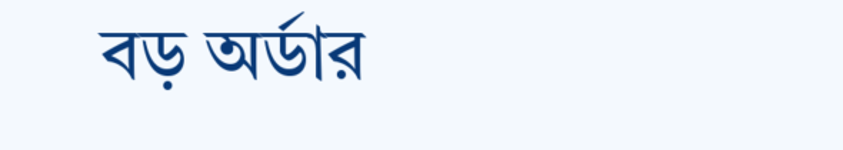বড় অর্ডার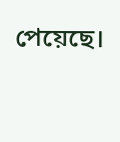পেয়েছে।